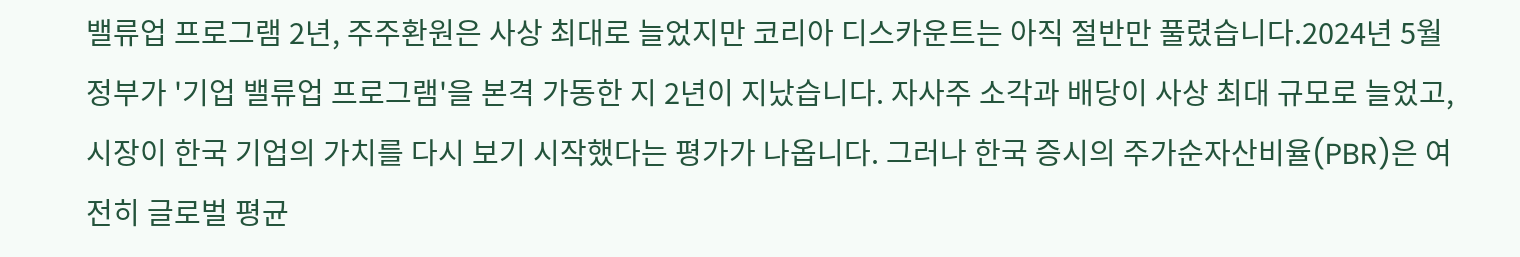밸류업 프로그램 2년, 주주환원은 사상 최대로 늘었지만 코리아 디스카운트는 아직 절반만 풀렸습니다.2024년 5월 정부가 '기업 밸류업 프로그램'을 본격 가동한 지 2년이 지났습니다. 자사주 소각과 배당이 사상 최대 규모로 늘었고, 시장이 한국 기업의 가치를 다시 보기 시작했다는 평가가 나옵니다. 그러나 한국 증시의 주가순자산비율(PBR)은 여전히 글로벌 평균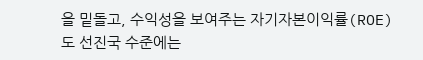을 밑돌고, 수익성을 보여주는 자기자본이익률(ROE)도 선진국 수준에는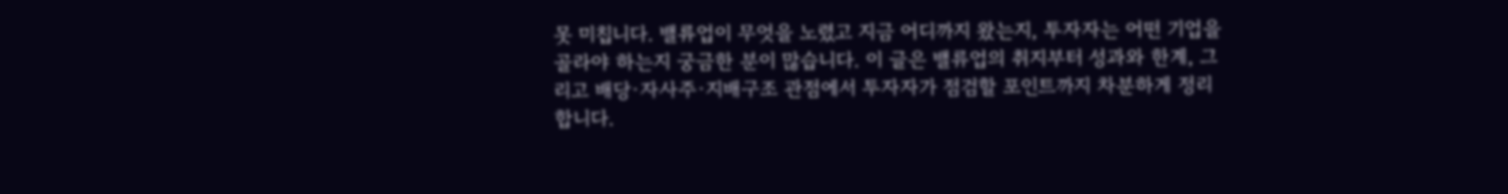못 미칩니다. 밸류업이 무엇을 노렸고 지금 어디까지 왔는지, 투자자는 어떤 기업을 골라야 하는지 궁금한 분이 많습니다. 이 글은 밸류업의 취지부터 성과와 한계, 그리고 배당·자사주·지배구조 관점에서 투자자가 점검할 포인트까지 차분하게 정리합니다.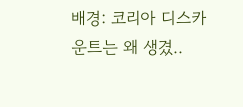배경: 코리아 디스카운트는 왜 생겼..